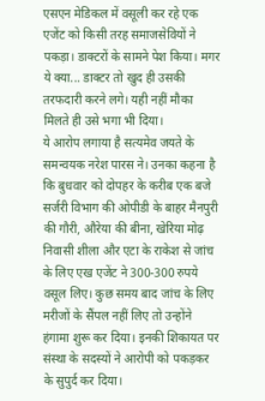एसएन मेडिकल में वसूली कर रहे एक एजेंट को किसी तरह समाजसेवियों ने पकड़ा। डाक्टरों के सामने पेश किया। मगर ये क्या... डाक्टर तो खुद ही उसकी तरफदारी करने लगे। यही नहीं मौका मिलते ही उसे भगा भी दिया।
ये आरोप लगाया है सत्यमेव जयते के समन्वयक नरेश पारस ने। उनका कहना है कि बुधवार को दोपहर के करीब एक बजे सर्जरी विभाग की ओपीडी के बाहर मैनपुरी की गौरी, औरेया की बीना, खेरिया मोढ़ निवासी शीला और एटा के राकेश से जांच के लिए एख एजेंट ने 300-300 रुपये वसूल लिए। कुछ समय बाद जांच के लिए मरीजों के सैंपल नहीं लिए तो उन्होंने हंगामा शुरू कर दिया। इनकी शिकायत पर संस्था के सदस्यों ने आरोपी को पकड़कर के सुपुर्द कर दिया।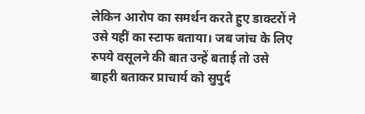लेकिन आरोप का समर्थन करते हुए डाक्टरों ने उसे यहीं का स्टाफ बताया। जब जांच के लिए रुपये वसूलने की बात उन्हें बताई तो उसे बाहरी बताकर प्राचार्य को सुपुर्द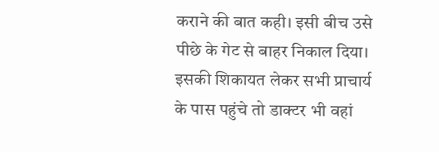कराने की बात कही। इसी बीच उसे पीछे के गेट से बाहर निकाल दिया। इसकी शिकायत लेकर सभी प्राचार्य के पास पहुंचे तो डाक्टर भी वहां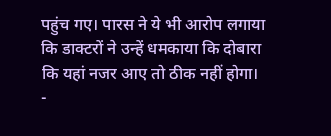पहुंच गए। पारस ने ये भी आरोप लगाया कि डाक्टरों ने उन्हें धमकाया कि दोबारा कि यहां नजर आए तो ठीक नहीं होगा।
-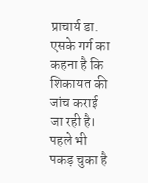प्राचार्य डा. एसके गर्ग का कहना है कि शिकायत की जांच कराई जा रही है।
पहले भी पकड़ चुका है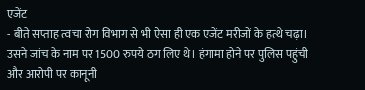एजेंट
- बीते सप्ताह त्वचा रोग विभाग से भी ऐसा ही एक एजेंट मरीजों के हत्थे चढ़ा। उसने जांच के नाम पर 1500 रुपये ठग लिए थे। हंगामा होने पर पुलिस पहुंची और आरोपी पर कानूनी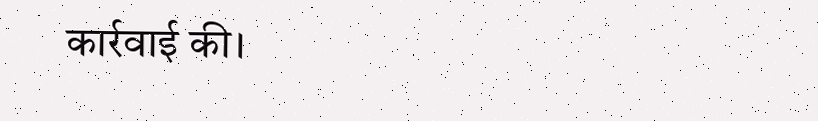कार्रवाई की।